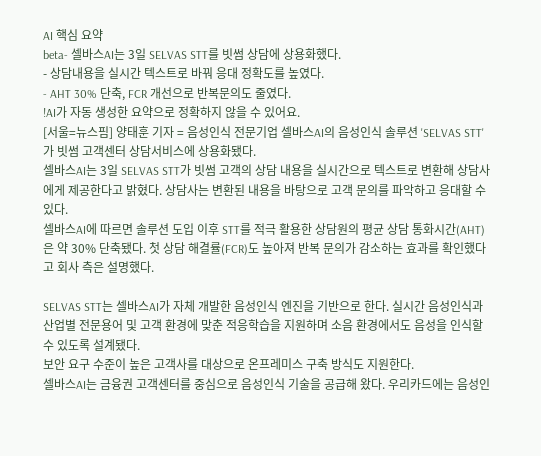AI 핵심 요약
beta- 셀바스AI는 3일 SELVAS STT를 빗썸 상담에 상용화했다.
- 상담내용을 실시간 텍스트로 바꿔 응대 정확도를 높였다.
- AHT 30% 단축, FCR 개선으로 반복문의도 줄였다.
!AI가 자동 생성한 요약으로 정확하지 않을 수 있어요.
[서울=뉴스핌] 양태훈 기자 = 음성인식 전문기업 셀바스AI의 음성인식 솔루션 'SELVAS STT'가 빗썸 고객센터 상담서비스에 상용화됐다.
셀바스AI는 3일 SELVAS STT가 빗썸 고객의 상담 내용을 실시간으로 텍스트로 변환해 상담사에게 제공한다고 밝혔다. 상담사는 변환된 내용을 바탕으로 고객 문의를 파악하고 응대할 수 있다.
셀바스AI에 따르면 솔루션 도입 이후 STT를 적극 활용한 상담원의 평균 상담 통화시간(AHT)은 약 30% 단축됐다. 첫 상담 해결률(FCR)도 높아져 반복 문의가 감소하는 효과를 확인했다고 회사 측은 설명했다.

SELVAS STT는 셀바스AI가 자체 개발한 음성인식 엔진을 기반으로 한다. 실시간 음성인식과 산업별 전문용어 및 고객 환경에 맞춘 적응학습을 지원하며 소음 환경에서도 음성을 인식할 수 있도록 설계됐다.
보안 요구 수준이 높은 고객사를 대상으로 온프레미스 구축 방식도 지원한다.
셀바스AI는 금융권 고객센터를 중심으로 음성인식 기술을 공급해 왔다. 우리카드에는 음성인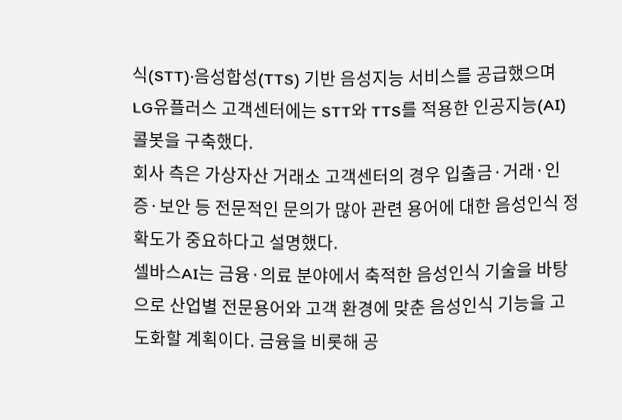식(STT)·음성합성(TTS) 기반 음성지능 서비스를 공급했으며 LG유플러스 고객센터에는 STT와 TTS를 적용한 인공지능(AI) 콜봇을 구축했다.
회사 측은 가상자산 거래소 고객센터의 경우 입출금·거래·인증·보안 등 전문적인 문의가 많아 관련 용어에 대한 음성인식 정확도가 중요하다고 설명했다.
셀바스AI는 금융·의료 분야에서 축적한 음성인식 기술을 바탕으로 산업별 전문용어와 고객 환경에 맞춘 음성인식 기능을 고도화할 계획이다. 금융을 비롯해 공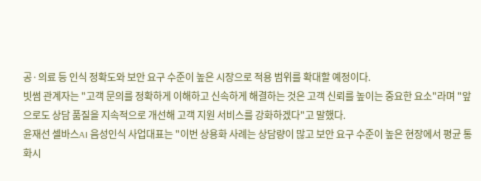공·의료 등 인식 정확도와 보안 요구 수준이 높은 시장으로 적용 범위를 확대할 예정이다.
빗썸 관계자는 "고객 문의를 정확하게 이해하고 신속하게 해결하는 것은 고객 신뢰를 높이는 중요한 요소"라며 "앞으로도 상담 품질을 지속적으로 개선해 고객 지원 서비스를 강화하겠다"고 말했다.
윤재선 셀바스AI 음성인식 사업대표는 "이번 상용화 사례는 상담량이 많고 보안 요구 수준이 높은 현장에서 평균 통화시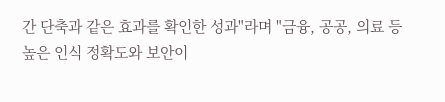간 단축과 같은 효과를 확인한 성과"라며 "금융, 공공, 의료 등 높은 인식 정확도와 보안이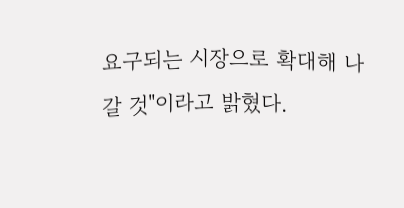요구되는 시장으로 확대해 나갈 것"이라고 밝혔다.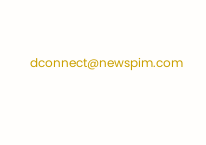dconnect@newspim.com